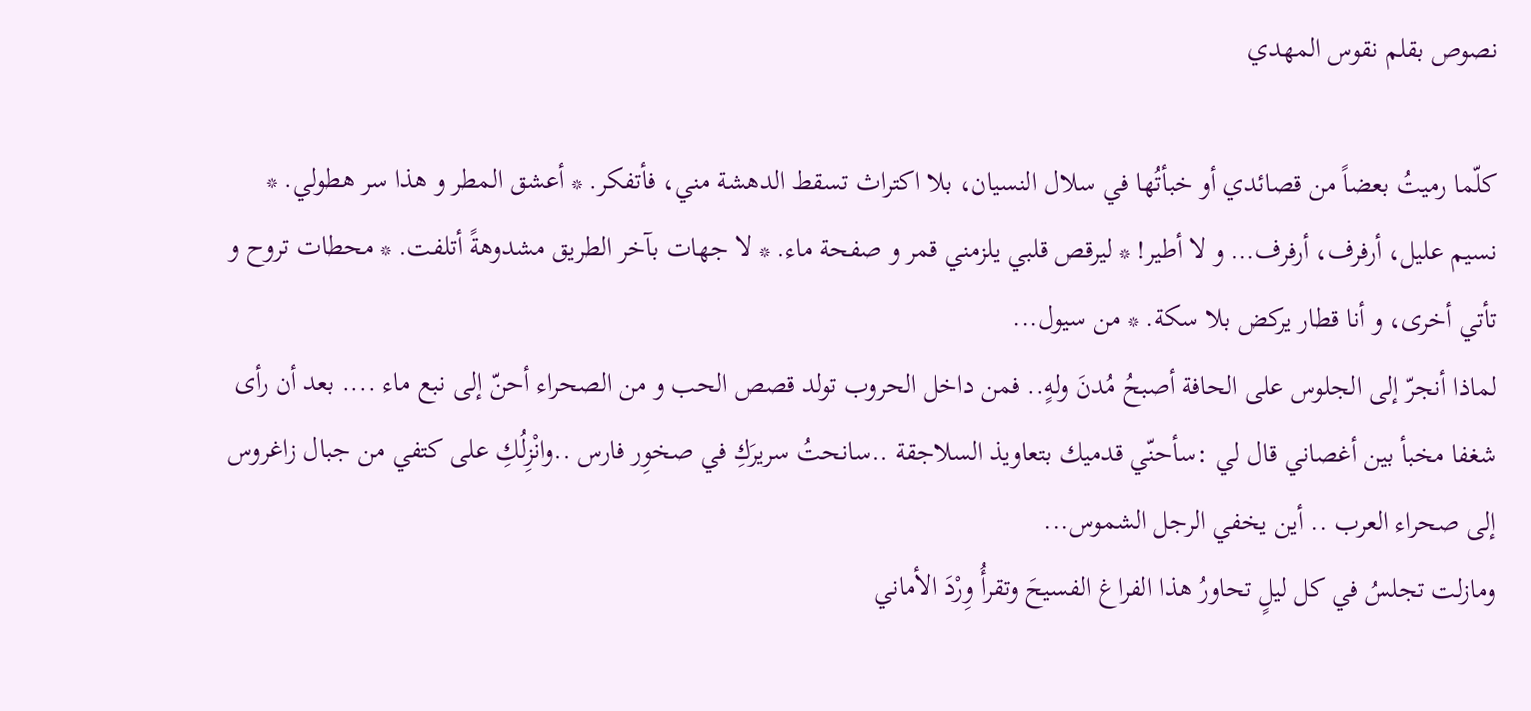نصوص بقلم نقوس المهدي

كلّما رميتُ بعضاً من قصائدي أو خبأتُها في سلال النسيان، بلا اكتراث تسقط الدهشة مني، فأتفكر. * أعشق المطر و هذا سر هطولي. * نسيم عليل، أرفرف، أرفرف… و لا أطير! * ليرقص قلبي يلزمني قمر و صفحة ماء. * لا جهات بآخر الطريق مشدوهةً أتلفت. * محطات تروح و تأتي أخرى، و أنا قطار يركض بلا سكة. * من سيول...
لماذا أنجرّ إلى الجلوس على الحافة أصبحُ مُدنَ ولهٍ.. فمن داخل الحروب تولد قصص الحب و من الصحراء أحنّ إلى نبع ماء .... بعد أن رأى شغفا مخبأ بين أغصاني قال لي :سأحنّي قدميك بتعاويذ السلاجقة ..سانحتُ سريرَكِ في صخوِر فارس ..وانْزِلُكِ على كتفي من جبال زاغروس إلى صحراء العرب .. أين يخفي الرجل الشموس...
ومازلت تجلسُ في كل ليلٍ تحاورُ هذا الفراغ الفسيحَ وتقرأُ وِرْدَ الأماني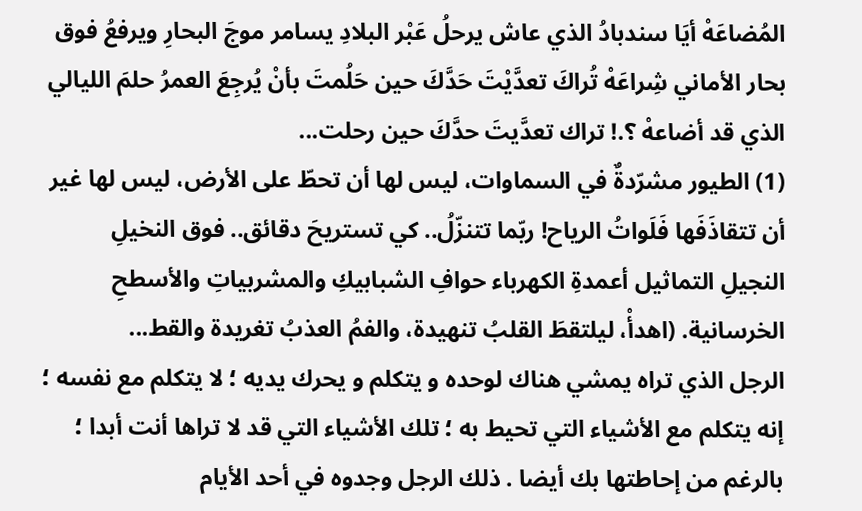المُضاعَهْ أيَا سندبادُ الذي عاش يرحلُ عَبْر البلادِ يسامر موجَ البحارِ ويرفعُ فوق بحار الأماني شِراعَهْ تُراكَ تعدَّيْتَ حَدَّكَ حين حَلُمتَ بأنْ يُرجِعَ العمرُ حلمَ الليالي الذي قد أضاعهْ ؟.! تراك تعدَّيتَ حدَّكَ حين رحلت...
(1) الطيور مشرّدةٌ في السماوات، ليس لها أن تحطّ على الأرض، ليس لها غير أن تتقاذَفَها فَلَواتُ الرياح! ربّما تتنزّلُ.. كي تستريحَ دقائق.. فوق النخيلِ النجيلِ التماثيل أعمدةِ الكهرباء حوافِ الشبابيكِ والمشربياتِ والأسطحِ الخرسانية. (اهدأْ، ليلتقطَ القلبُ تنهيدة، والفمُ العذبُ تغريدة والقط...
الرجل الذي تراه يمشي هناك لوحده و يتكلم و يحرك يديه ؛ لا يتكلم مع نفسه ؛ إنه يتكلم مع الأشياء التي تحيط به ؛ تلك الأشياء التي قد لا تراها أنت أبدا ؛ بالرغم من إحاطتها بك أيضا . ذلك الرجل وجدوه في أحد الأيام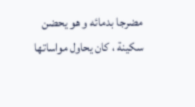مضرجا بدمائه و هو يحضن سكينة ، كان يحاول مواساتها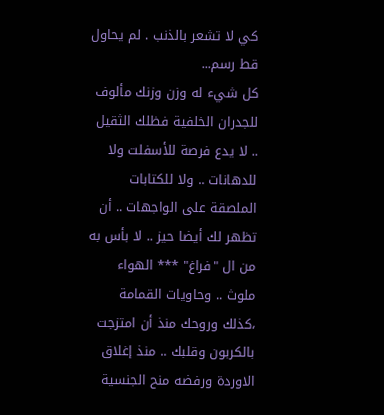كي لا تشعر بالذنب . لم يحاول قط رسم...
كل شيء له وزن وزنك مألوف للجدران الخلفية فظلك الثقيل .. لا يدع فرصة للأسفلت ولا للدهانات .. ولا للكتابات الملصقة على الواجهات .. أن تظهر لك أيضا حيز .. لا بأس به من ال "فراغ" *** الهواء ملوث .. وحاويات القمامة ،كذلك وروحك منذ أن امتزجت بالكربون وقلبك .. منذ إغلاق الاوردة ورفضه منح الجنسية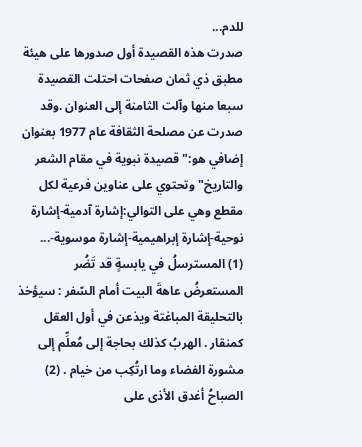للدم...
صدرت هذه القصيدة أول صدورها على هيئة مطبق ذي ثمان صفحات احتلت القصيدة سبعا منها وآلت الثامنة إلى العنوان .وقد صدرت عن مصلحة الثقافة عام 1977 بعنوان إضافي هو:"قصيدة نبوية في مقام الشعر والتاريخ" وتحتوي على عناوين فرعية لكل مقطع وهي على التوالي:إشارة آدمية-إشارة نوحية-إشارة إبراهيمية-إشارة موسوية-...
(1) المسترسلُ في يابسةٍ قد تَضُر المستعرضُ عاهةَ البيت أمام السّفر : سيؤخذ بالتحليقة المباغتة ويذعن في أول العقل كمنقار . الهربُ كذلك بحاجة إلى مُعلِّم إلى مشورة الفضاء وما ارتُكِب من خيام . (2) الصباحُ أغدق الأذى على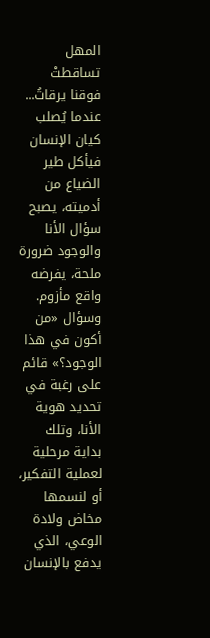المهل تساقطتْ فوقنا يرقاتُ...
عندما يُصلب كيان الإنسان فيأكل طير الضياع من أدميته، يصبح سؤال الأنا والوجود ضرورة ملحة، يفرضه واقع مأزوم. وسؤال «من أكون في هذا الوجود؟» قائم على رغبة في تحديد هوية الأنا، وتلك بداية مرحلية لعملية التفكير، أو لنسمها مخاض ولادة الوعي، الذي يدفع بالإنسان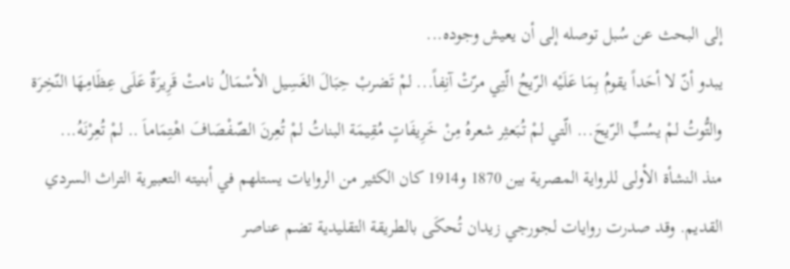إلى البحث عن سُبل توصله إلى أن يعيش وجوده...
يبدو أنّ لا أحَداً يقومُ بِمَا عَلَيْه الرّيحُ الّتِي مرّتْ آنِفاً... لمْ تَضربْ حِبَالَ الغَسِيل الأسْمَالُ نامتْ قَرِيرَةٌ عَلَى عِظَامِهَا النّخِرَة والتُّوتُ لمْ يسُبٍّ الرّيحَ... الّتي لمْ تُبَعثِر شعرهُ مِنْ خَرِيفَاتٍ مُقِيمَة البناتُ لمْ تُعِرنَ الصّفْصَافَ اهْتِمَاماَ .. لمْ تُعِرْنَهُ...
منذ النشأة الأولى للرواية المصرية بين 1870 و1914 كان الكثير من الروايات يستلهم في أبنيته التعبيرية التراث السردي القديم. وقد صدرت روايات لجورجي زيدان تُحكَى بالطريقة التقليدية تضم عناصر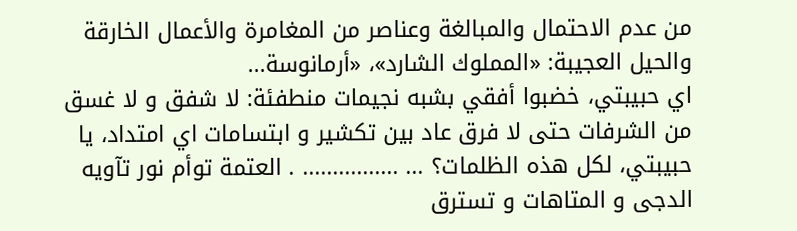من عدم الاحتمال والمبالغة وعناصر من المغامرة والأعمال الخارقة والحيل العجيبة: «المملوك الشارد»، «أرمانوسة...
اي حبيبتي، خضبوا أفقي بشبه نجيمات منطفئة: لا شفق و لا غسق من الشرفات حتى لا فرق عاد بين تكشير و ابتسامات اي امتداد، يا حبيبتي، لكل هذه الظلمات؟ ... ................ . العتمة توأم نور تآويه الدجى و المتاهات و تسترق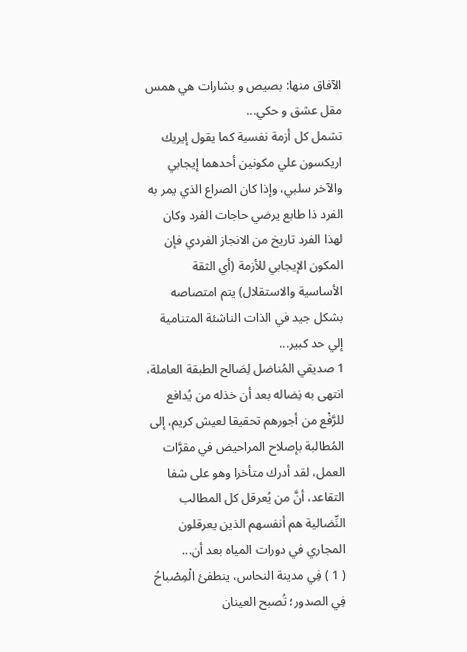الآفاق منها: بصيص و بشارات هي همس مقل عشق و حكي...
تشمل كل أزمة نفسية كما يقول إيريك اريكسون علي مكونين أحدهما إيجابي والآخر سلبي، وإذا كان الصراع الذي يمر به الفرد ذا طابع يرضي حاجات الفرد وكان لهذا الفرد تاريخ من الانجاز الفردي فإن المكون الإيجابي للأزمة (أي الثقة الأساسية والاستقلال) يتم امتصاصه بشكل جيد في الذات الناشئة المتنامية إلي حد كبير...
1 صديقي المُناضل لِصَالح الطبقة العاملة، انتهى به نِضاله بعد أن خذله من يُدافع للرَّفْع من أجورهم تحقيقا لعيش كريم، إلى المُطالبة بإصلاح المراحيض في مقرَّات العمل، لقد أدرك متأخرا وهو على شفا التقاعد، أنَّ من يُعرقل كل المطالب النِّضالية هم أنفسهم الذين يعرقلون المجاري في دورات المياه بعد أن...
( 1 ) فِي مدينة النحاس، ينطفئ الْمِصْباحُ فِي الصدور؛ تُصبح العينان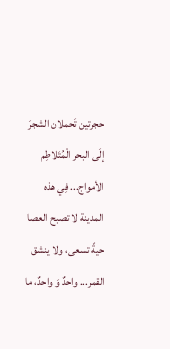حجرتين تَحملان الشجرَ إلَى البحر الْمُتَلاطِم الأمواج... فِي هذه المدينة لا تصبح العصا حيةً تسعى، ولا ينشق القمر... واحدٌ وَ واحدٌ، ما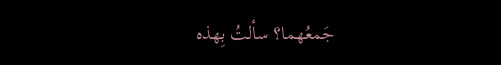جَمعُهما؟ سألتُ بِهذه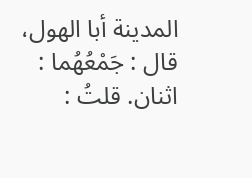المدينة أبا الهول، قال : جَمْعُهُما : اثنان. قلتُ :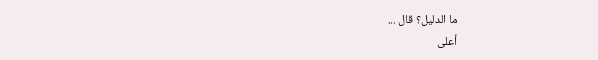ما الدليل؟ قال ...
أعلى